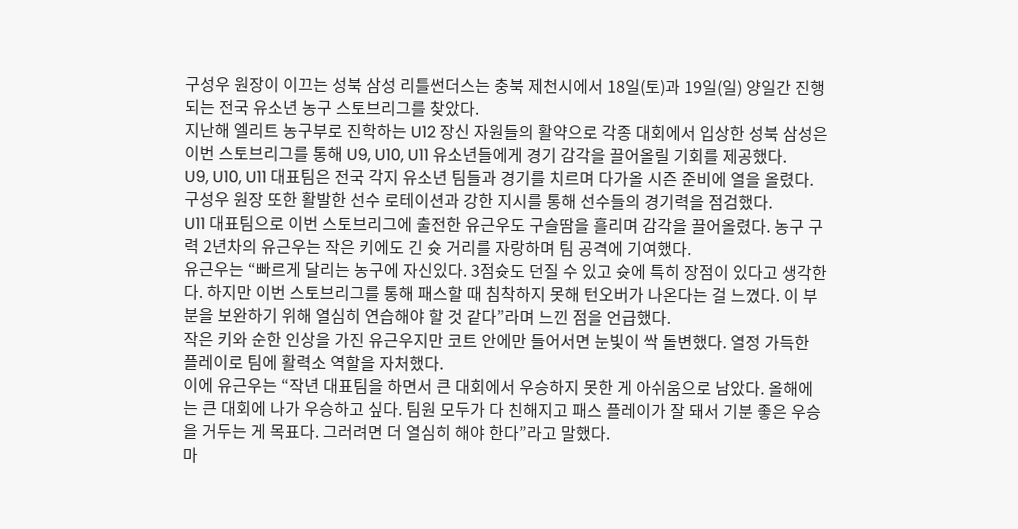구성우 원장이 이끄는 성북 삼성 리틀썬더스는 충북 제천시에서 18일(토)과 19일(일) 양일간 진행되는 전국 유소년 농구 스토브리그를 찾았다.
지난해 엘리트 농구부로 진학하는 U12 장신 자원들의 활약으로 각종 대회에서 입상한 성북 삼성은 이번 스토브리그를 통해 U9, U10, U11 유소년들에게 경기 감각을 끌어올릴 기회를 제공했다.
U9, U10, U11 대표팀은 전국 각지 유소년 팀들과 경기를 치르며 다가올 시즌 준비에 열을 올렸다. 구성우 원장 또한 활발한 선수 로테이션과 강한 지시를 통해 선수들의 경기력을 점검했다.
U11 대표팀으로 이번 스토브리그에 출전한 유근우도 구슬땀을 흘리며 감각을 끌어올렸다. 농구 구력 2년차의 유근우는 작은 키에도 긴 슛 거리를 자랑하며 팀 공격에 기여했다.
유근우는 “빠르게 달리는 농구에 자신있다. 3점슛도 던질 수 있고 슛에 특히 장점이 있다고 생각한다. 하지만 이번 스토브리그를 통해 패스할 때 침착하지 못해 턴오버가 나온다는 걸 느꼈다. 이 부분을 보완하기 위해 열심히 연습해야 할 것 같다”라며 느낀 점을 언급했다.
작은 키와 순한 인상을 가진 유근우지만 코트 안에만 들어서면 눈빛이 싹 돌변했다. 열정 가득한 플레이로 팀에 활력소 역할을 자처했다.
이에 유근우는 “작년 대표팀을 하면서 큰 대회에서 우승하지 못한 게 아쉬움으로 남았다. 올해에는 큰 대회에 나가 우승하고 싶다. 팀원 모두가 다 친해지고 패스 플레이가 잘 돼서 기분 좋은 우승을 거두는 게 목표다. 그러려면 더 열심히 해야 한다”라고 말했다.
마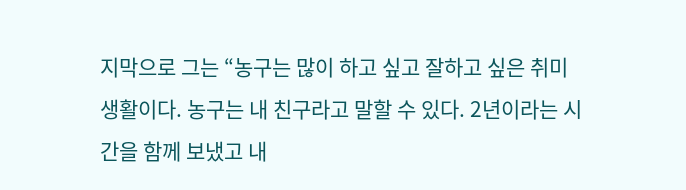지막으로 그는 “농구는 많이 하고 싶고 잘하고 싶은 취미 생활이다. 농구는 내 친구라고 말할 수 있다. 2년이라는 시간을 함께 보냈고 내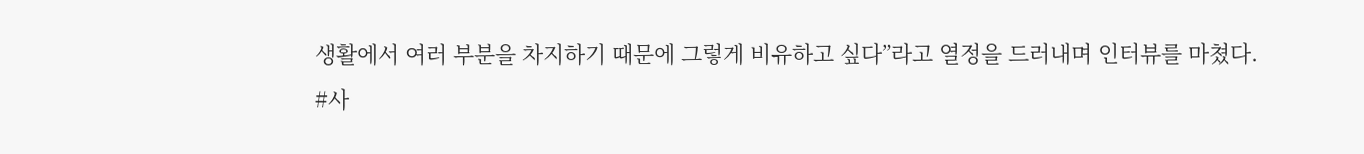생활에서 여러 부분을 차지하기 때문에 그렇게 비유하고 싶다”라고 열정을 드러내며 인터뷰를 마쳤다.
#사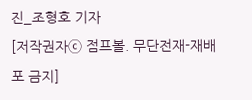진_조형호 기자
[저작권자ⓒ 점프볼. 무단전재-재배포 금지]